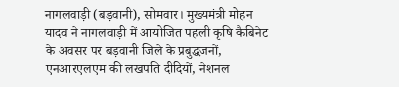नागलवाड़ी (बड़वानी), सोमवार। मुख्यमंत्री मोहन यादव ने नागलवाड़ी में आयोजित पहली कृषि कैबिनेट के अवसर पर बड़वानी जिले के प्रबुद्धजनों, एनआरएलएम की लखपति दीदियों, नेशनल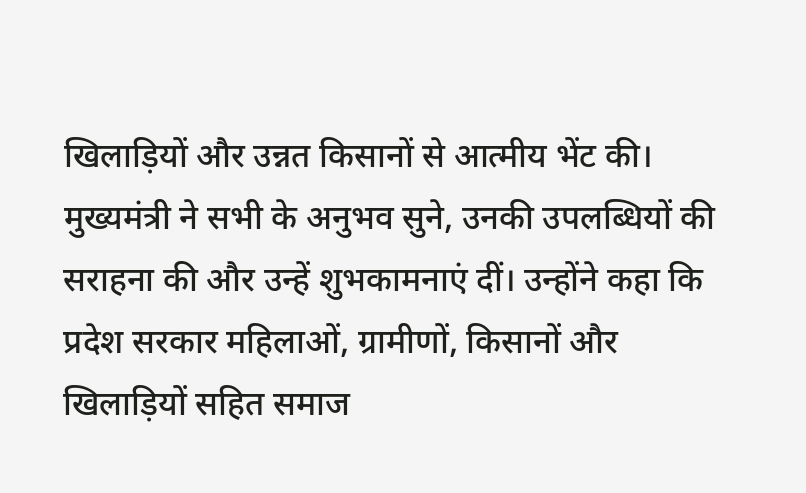खिलाड़ियों और उन्नत किसानों से आत्मीय भेंट की। मुख्यमंत्री ने सभी के अनुभव सुने, उनकी उपलब्धियों की सराहना की और उन्हें शुभकामनाएं दीं। उन्होंने कहा कि प्रदेश सरकार महिलाओं, ग्रामीणों, किसानों और खिलाड़ियों सहित समाज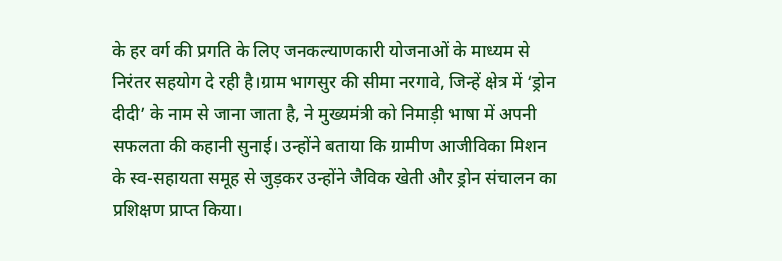के हर वर्ग की प्रगति के लिए जनकल्याणकारी योजनाओं के माध्यम से निरंतर सहयोग दे रही है।ग्राम भागसुर की सीमा नरगावे, जिन्हें क्षेत्र में ‘ड्रोन दीदी’ के नाम से जाना जाता है, ने मुख्यमंत्री को निमाड़ी भाषा में अपनी सफलता की कहानी सुनाई। उन्होंने बताया कि ग्रामीण आजीविका मिशन के स्व-सहायता समूह से जुड़कर उन्होंने जैविक खेती और ड्रोन संचालन का प्रशिक्षण प्राप्त किया।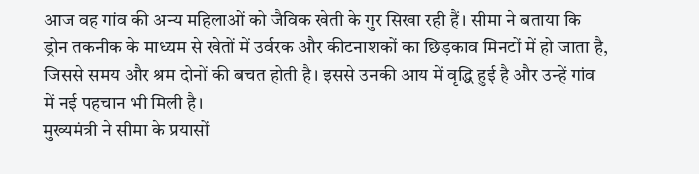आज वह गांव की अन्य महिलाओं को जैविक खेती के गुर सिखा रही हैं। सीमा ने बताया कि ड्रोन तकनीक के माध्यम से खेतों में उर्वरक और कीटनाशकों का छिड़काव मिनटों में हो जाता है, जिससे समय और श्रम दोनों की बचत होती है। इससे उनकी आय में वृद्धि हुई है और उन्हें गांव में नई पहचान भी मिली है।
मुख्यमंत्री ने सीमा के प्रयासों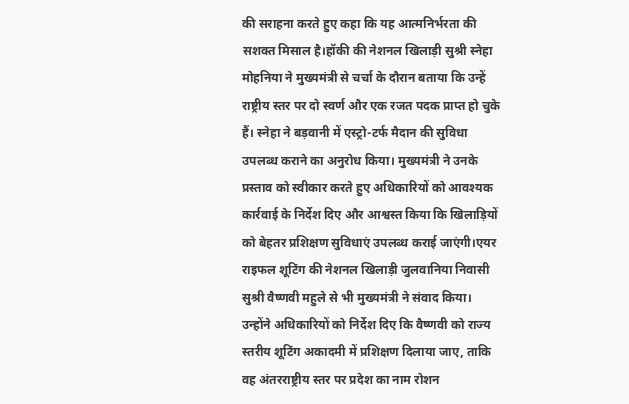की सराहना करते हुए कहा कि यह आत्मनिर्भरता की सशक्त मिसाल है।हॉकी की नेशनल खिलाड़ी सुश्री स्नेहा मोहनिया ने मुख्यमंत्री से चर्चा के दौरान बताया कि उन्हें राष्ट्रीय स्तर पर दो स्वर्ण और एक रजत पदक प्राप्त हो चुके हैं। स्नेहा ने बड़वानी में एस्ट्रो-टर्फ मैदान की सुविधा उपलब्ध कराने का अनुरोध किया। मुख्यमंत्री ने उनके प्रस्ताव को स्वीकार करते हुए अधिकारियों को आवश्यक कार्रवाई के निर्देश दिए और आश्वस्त किया कि खिलाड़ियों को बेहतर प्रशिक्षण सुविधाएं उपलब्ध कराई जाएंगी।एयर राइफल शूटिंग की नेशनल खिलाड़ी जुलवानिया निवासी सुश्री वैष्णवी महुले से भी मुख्यमंत्री ने संवाद किया। उन्होंने अधिकारियों को निर्देश दिए कि वैष्णवी को राज्य स्तरीय शूटिंग अकादमी में प्रशिक्षण दिलाया जाए, ताकि वह अंतरराष्ट्रीय स्तर पर प्रदेश का नाम रोशन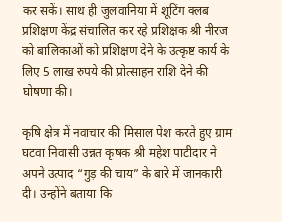कर सकें। साथ ही जुलवानिया में शूटिंग क्लब प्रशिक्षण केंद्र संचालित कर रहे प्रशिक्षक श्री नीरज को बालिकाओं को प्रशिक्षण देने के उत्कृष्ट कार्य के लिए 5 लाख रुपये की प्रोत्साहन राशि देने की घोषणा की।

कृषि क्षेत्र में नवाचार की मिसाल पेश करते हुए ग्राम घटवा निवासी उन्नत कृषक श्री महेश पाटीदार ने अपने उत्पाद “गुड़ की चाय” के बारे में जानकारी दी। उन्होंने बताया कि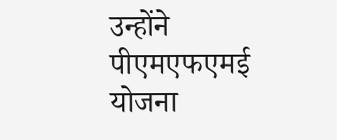उन्होंने पीएमएफएमई योजना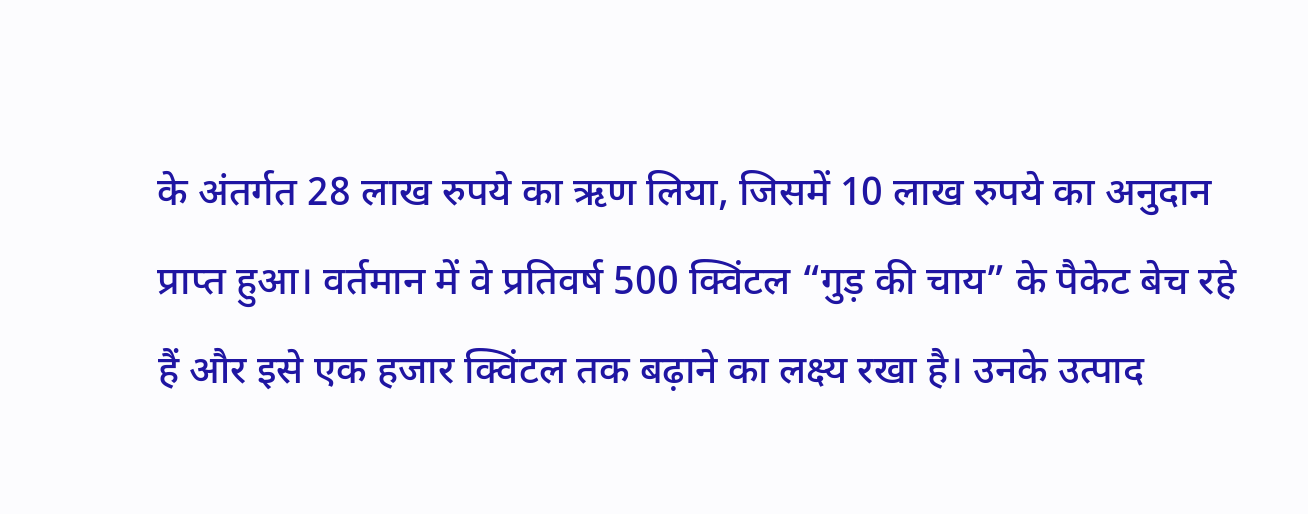के अंतर्गत 28 लाख रुपये का ऋण लिया, जिसमें 10 लाख रुपये का अनुदान प्राप्त हुआ। वर्तमान में वे प्रतिवर्ष 500 क्विंटल “गुड़ की चाय” के पैकेट बेच रहे हैं और इसे एक हजार क्विंटल तक बढ़ाने का लक्ष्य रखा है। उनके उत्पाद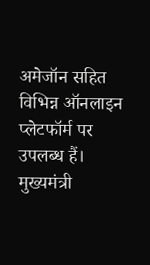अमेजॉन सहित विभिन्न ऑनलाइन प्लेटफॉर्म पर उपलब्ध हैं। मुख्यमंत्री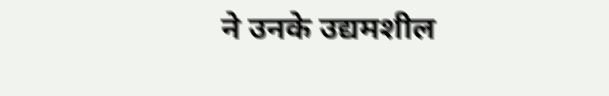ने उनके उद्यमशील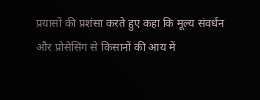प्रयासों की प्रशंसा करते हुए कहा कि मूल्य संवर्धन और प्रोसेसिंग से किसानों की आय में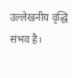उल्लेखनीय वृद्धि संभव है।